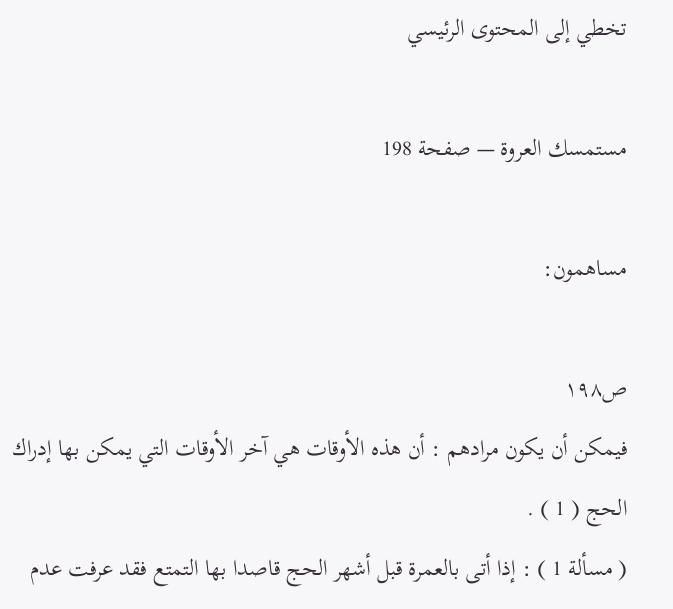تخطي إلى المحتوى الرئيسي

مستمسك العروة — صفحة 198

مساهمون:

ص١٩٨
فيمكن أن يكون مرادهم : أن هذه الأوقات هي آخر الأوقات التي يمكن بها إدراك الحج ( 1 ) .
( مسألة 1 ) : إذا أتى بالعمرة قبل أشهر الحج قاصدا بها التمتع فقد عرفت عدم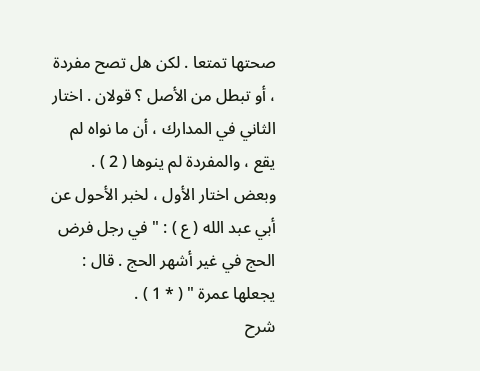صحتها تمتعا . لكن هل تصح مفردة ، أو تبطل من الأصل ؟ قولان . اختار الثاني في المدارك ، أن ما نواه لم يقع ، والمفردة لم ينوها ( 2 ) . وبعض اختار الأول ، لخبر الأحول عن أبي عبد الله ( ع ) : " في رجل فرض الحج في غير أشهر الحج . قال : يجعلها عمرة " ( * 1 ) .
شرح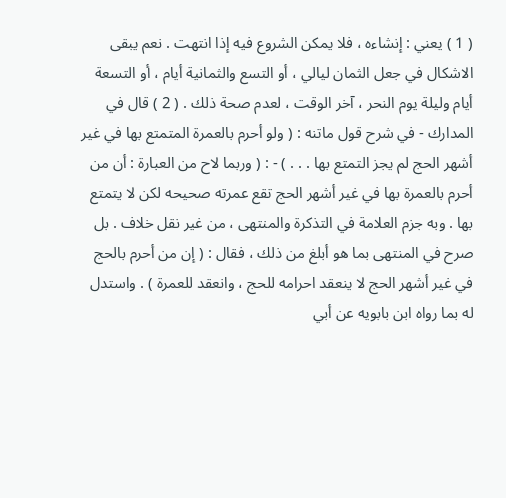( 1 ) يعني : إنشاءه ، فلا يمكن الشروع فيه إذا انتهت . نعم يبقى الاشكال في جعل الثمان ليالي ، أو التسع والثمانية أيام ، أو التسعة أيام وليلة يوم النحر ، آخر الوقت ، لعدم صحة ذلك . ( 2 ) قال في المدارك - في شرح قول ماتنه : ( ولو أحرم بالعمرة المتمتع بها في غير أشهر الحج لم يجز التمتع بها . . . ) - : ( وربما لاح من العبارة : أن من أحرم بالعمرة بها في غير أشهر الحج تقع عمرته صحيحه لكن لا يتمتع بها . وبه جزم العلامة في التذكرة والمنتهى ، من غير نقل خلاف . بل صرح في المنتهى بما هو أبلغ من ذلك ، فقال : ( إن من أحرم بالحج في غير أشهر الحج لا ينعقد احرامه للحج ، وانعقد للعمرة ) . واستدل له بما رواه ابن بابويه عن أبي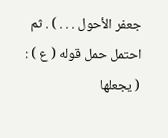جعفر الأحول . . . ) . ثم احتمل حمل قوله ( ع ) : ( يجعلها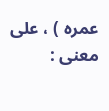عمره ) ، على معنى :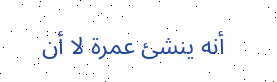أنه ينشئ عمرة لا أن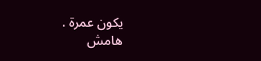يكون عمرة .
هامش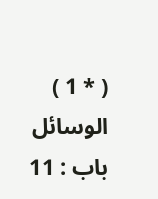( * 1 ) الوسائل باب : 11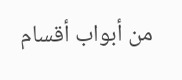من أبواب أقسام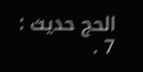الحج حديث : 7 .